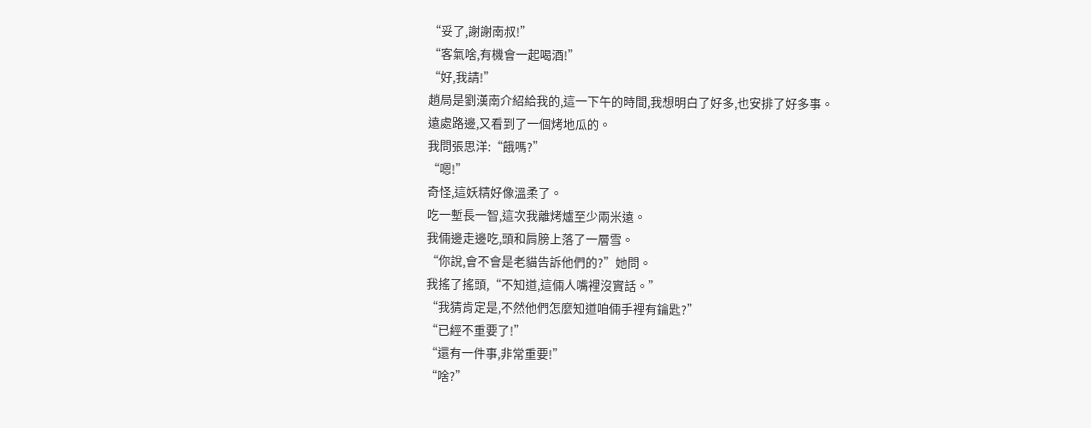“妥了,謝謝南叔!”
“客氣啥,有機會一起喝酒!”
“好,我請!”
趙局是劉漢南介紹給我的,這一下午的時間,我想明白了好多,也安排了好多事。
遠處路邊,又看到了一個烤地瓜的。
我問張思洋:“餓嗎?”
“嗯!”
奇怪,這妖精好像溫柔了。
吃一塹長一智,這次我離烤爐至少兩米遠。
我倆邊走邊吃,頭和肩膀上落了一層雪。
“你說,會不會是老貓告訴他們的?”她問。
我搖了搖頭,“不知道,這倆人嘴裡沒實話。”
“我猜肯定是,不然他們怎麼知道咱倆手裡有鑰匙?”
“已經不重要了!”
“還有一件事,非常重要!”
“啥?”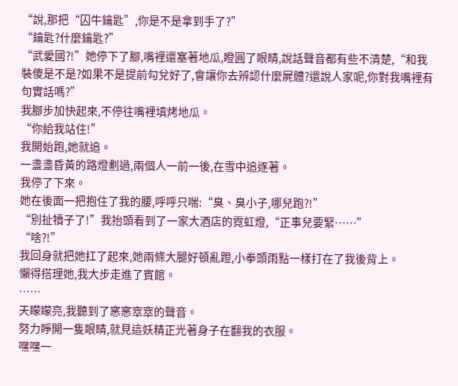“說,那把“囚牛鑰匙”,你是不是拿到手了?”
“鑰匙?什麼鑰匙?”
“武愛國?!”她停下了腳,嘴裡還塞著地瓜,瞪圓了眼睛,說話聲音都有些不清楚,“和我裝傻是不是?如果不是提前勾兌好了,會讓你去辨認什麼屍體?還說人家呢,你對我嘴裡有句實話嗎?”
我腳步加快起來,不停往嘴裡填烤地瓜。
“你給我站住!”
我開始跑,她就追。
一盞盞昏黃的路燈劃過,兩個人一前一後,在雪中追逐著。
我停了下來。
她在後面一把抱住了我的腰,呼呼只喘:“臭、臭小子,哪兒跑?!”
“別扯犢子了!”我抬頭看到了一家大酒店的霓虹燈,“正事兒要緊……”
“啥?!”
我回身就把她扛了起來,她兩條大腿好頓亂蹬,小拳頭雨點一樣打在了我後背上。
懶得搭理她,我大步走進了賓館。
……
天矇矇亮,我聽到了窸窸窣窣的聲音。
努力睜開一隻眼睛,就見這妖精正光著身子在翻我的衣服。
嘿嘿一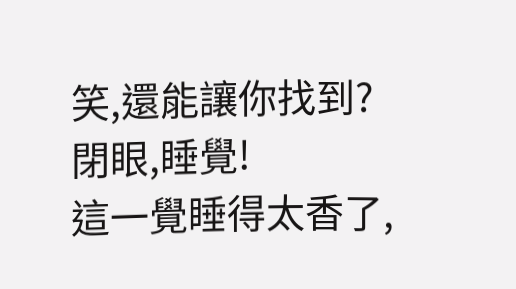笑,還能讓你找到?
閉眼,睡覺!
這一覺睡得太香了,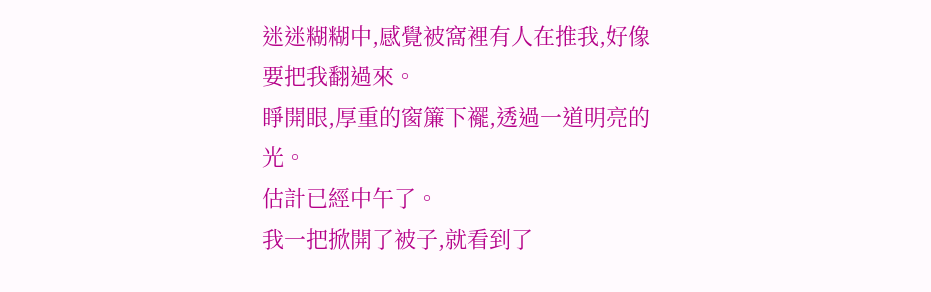迷迷糊糊中,感覺被窩裡有人在推我,好像要把我翻過來。
睜開眼,厚重的窗簾下襬,透過一道明亮的光。
估計已經中午了。
我一把掀開了被子,就看到了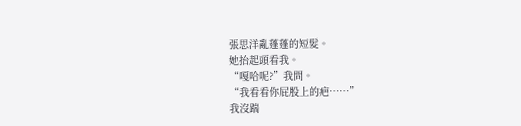張思洋亂蓬蓬的短髮。
她抬起頭看我。
“嘎哈呢?”我問。
“我看看你屁股上的疤……”
我沒踹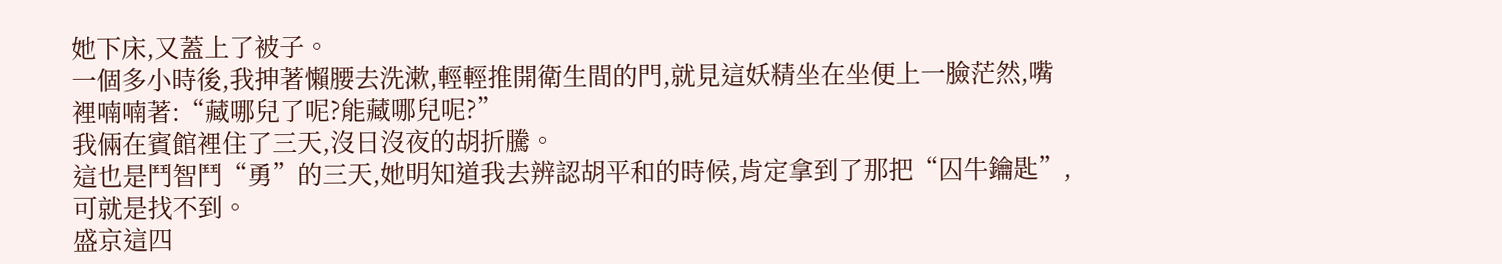她下床,又蓋上了被子。
一個多小時後,我抻著懶腰去洗漱,輕輕推開衛生間的門,就見這妖精坐在坐便上一臉茫然,嘴裡喃喃著:“藏哪兒了呢?能藏哪兒呢?”
我倆在賓館裡住了三天,沒日沒夜的胡折騰。
這也是鬥智鬥“勇”的三天,她明知道我去辨認胡平和的時候,肯定拿到了那把“囚牛鑰匙”,可就是找不到。
盛京這四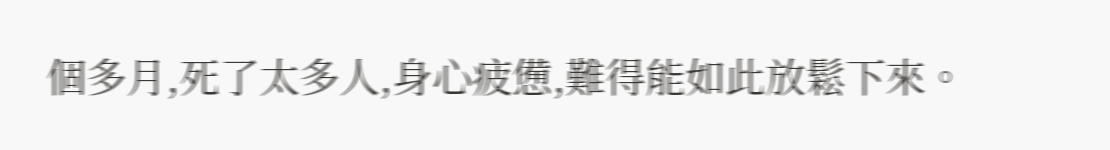個多月,死了太多人,身心疲憊,難得能如此放鬆下來。